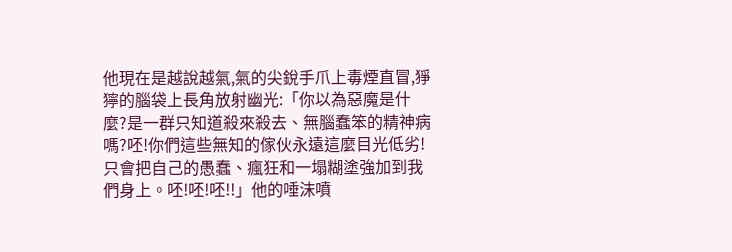他現在是越說越氣,氣的尖銳手爪上毒煙直冒,猙獰的腦袋上長角放射幽光:「你以為惡魔是什麼?是一群只知道殺來殺去、無腦蠢笨的精神病嗎?呸!你們這些無知的傢伙永遠這麼目光低劣!只會把自己的愚蠢、瘋狂和一塌糊塗強加到我們身上。呸!呸!呸!!」他的唾沫噴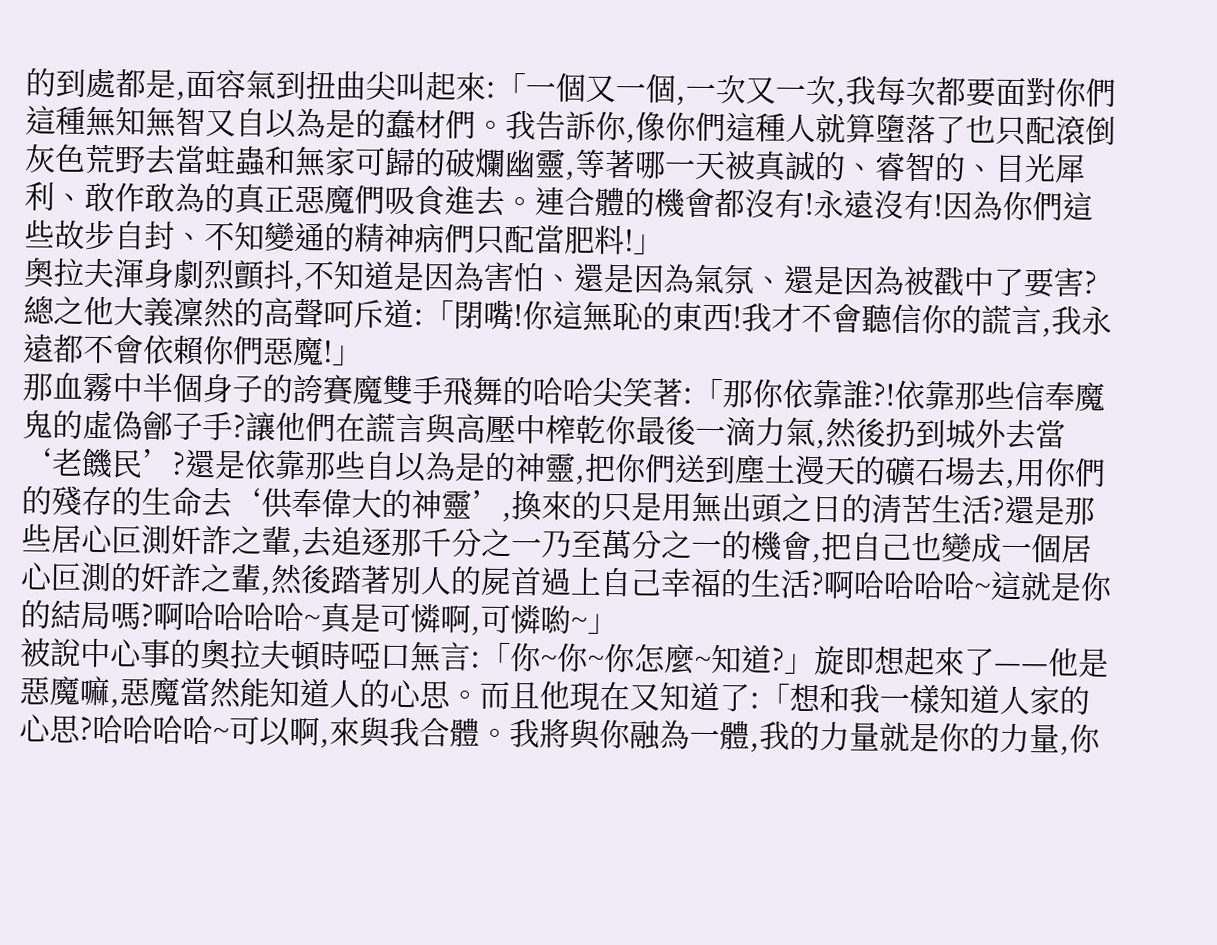的到處都是,面容氣到扭曲尖叫起來:「一個又一個,一次又一次,我每次都要面對你們這種無知無智又自以為是的蠢材們。我告訴你,像你們這種人就算墮落了也只配滾倒灰色荒野去當蛀蟲和無家可歸的破爛幽靈,等著哪一天被真誠的、睿智的、目光犀利、敢作敢為的真正惡魔們吸食進去。連合體的機會都沒有!永遠沒有!因為你們這些故步自封、不知變通的精神病們只配當肥料!」
奧拉夫渾身劇烈顫抖,不知道是因為害怕、還是因為氣氛、還是因為被戳中了要害?總之他大義凜然的高聲呵斥道:「閉嘴!你這無恥的東西!我才不會聽信你的謊言,我永遠都不會依賴你們惡魔!」
那血霧中半個身子的誇賽魔雙手飛舞的哈哈尖笑著:「那你依靠誰?!依靠那些信奉魔鬼的虛偽鄶子手?讓他們在謊言與高壓中榨乾你最後一滴力氣,然後扔到城外去當‘老饑民’?還是依靠那些自以為是的神靈,把你們送到塵土漫天的礦石場去,用你們的殘存的生命去‘供奉偉大的神靈’,換來的只是用無出頭之日的清苦生活?還是那些居心叵測奸詐之輩,去追逐那千分之一乃至萬分之一的機會,把自己也變成一個居心叵測的奸詐之輩,然後踏著別人的屍首過上自己幸福的生活?啊哈哈哈哈~這就是你的結局嗎?啊哈哈哈哈~真是可憐啊,可憐喲~」
被說中心事的奧拉夫頓時啞口無言:「你~你~你怎麼~知道?」旋即想起來了——他是惡魔嘛,惡魔當然能知道人的心思。而且他現在又知道了:「想和我一樣知道人家的心思?哈哈哈哈~可以啊,來與我合體。我將與你融為一體,我的力量就是你的力量,你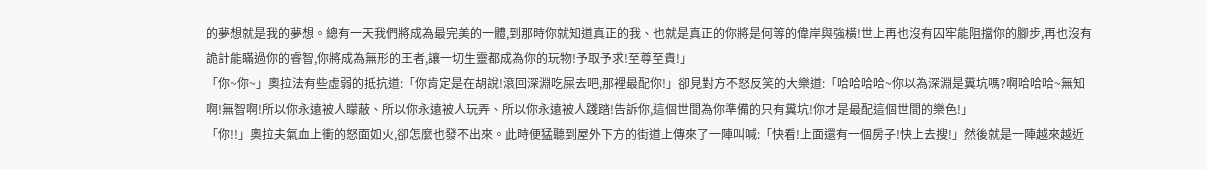的夢想就是我的夢想。總有一天我們將成為最完美的一體,到那時你就知道真正的我、也就是真正的你將是何等的偉岸與強橫!世上再也沒有囚牢能阻擋你的腳步,再也沒有詭計能瞞過你的睿智,你將成為無形的王者,讓一切生靈都成為你的玩物!予取予求!至尊至貴!」
「你~你~」奧拉法有些虛弱的抵抗道:「你肯定是在胡說!滾回深淵吃屎去吧,那裡最配你!」卻見對方不怒反笑的大樂道:「哈哈哈哈~你以為深淵是糞坑嗎?啊哈哈哈~無知啊!無智啊!所以你永遠被人矇蔽、所以你永遠被人玩弄、所以你永遠被人踐踏!告訴你,這個世間為你準備的只有糞坑!你才是最配這個世間的樂色!」
「你!!」奧拉夫氣血上衝的怒面如火,卻怎麼也發不出來。此時便猛聽到屋外下方的街道上傳來了一陣叫喊:「快看!上面還有一個房子!快上去搜!」然後就是一陣越來越近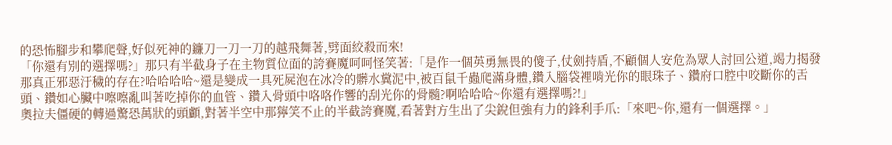的恐怖腳步和攀爬聲,好似死神的鐮刀一刀一刀的越飛舞著,劈面絞殺而來!
「你還有別的選擇嗎?」那只有半截身子在主物質位面的誇賽魔呵呵怪笑著:「是作一個英勇無畏的傻子,仗劍持盾,不顧個人安危為眾人討回公道,竭力揭發那真正邪惡汙穢的存在?哈哈哈哈~還是變成一具死屍泡在冰冷的髒水糞泥中,被百鼠千蟲爬滿身體,鑽入腦袋裡啃光你的眼珠子、鑽府口腔中咬斷你的舌頭、鑽如心臟中嚓嚓亂叫著吃掉你的血管、鑽入骨頭中咯咯作響的刮光你的骨髓?啊哈哈哈~你還有選擇嗎?!」
奧拉夫僵硬的轉過驚恐萬狀的頭顱,對著半空中那獰笑不止的半截誇賽魔,看著對方生出了尖銳但強有力的鋒利手爪:「來吧~你,還有一個選擇。」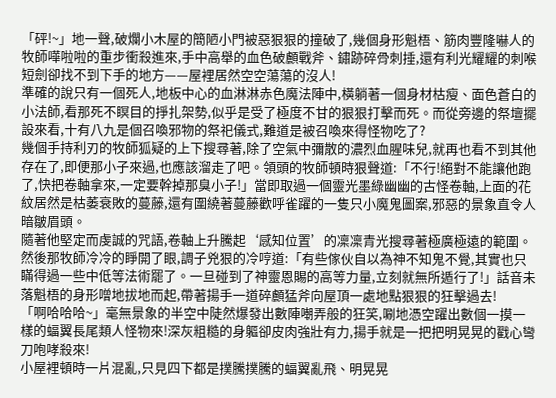「砰!~」地一聲,破爛小木屋的簡陋小門被惡狠狠的撞破了,幾個身形魁梧、筋肉豐隆嚇人的牧師嘩啦啦的重步衝殺進來,手中高舉的血色破顱戰斧、鏽跡碎骨刺捶,還有利光耀耀的刺喉短劍卻找不到下手的地方——屋裡居然空空蕩蕩的沒人!
準確的說只有一個死人,地板中心的血淋淋赤色魔法陣中,橫躺著一個身材枯瘦、面色蒼白的小法師,看那死不瞑目的掙扎架勢,似乎是受了極度不甘的狠狠打擊而死。而從旁邊的祭壇擺設來看,十有八九是個召喚邪物的祭祀儀式,難道是被召喚來得怪物吃了?
幾個手持利刃的牧師狐疑的上下搜尋著,除了空氣中彌散的濃烈血腥味兒,就再也看不到其他存在了,即便那小子來過,也應該溜走了吧。領頭的牧師頓時狠聲道:「不行!絕對不能讓他跑了,快把卷軸拿來,一定要幹掉那臭小子!」當即取過一個靈光墨綠幽幽的古怪卷軸,上面的花紋居然是枯萎衰敗的蔓藤,還有圍繞著蔓藤歡呼雀躍的一隻只小魔鬼圖案,邪惡的景象直令人暗皺眉頭。
隨著他堅定而虔誠的咒語,卷軸上升騰起‘感知位置’的凜凜青光搜尋著極廣極遠的範圍。然後那牧師冷冷的睜開了眼,調子兇狠的冷哼道:「有些傢伙自以為神不知鬼不覺,其實也只瞞得過一些中低等法術罷了。一旦碰到了神靈恩賜的高等力量,立刻就無所遁行了!」話音未落魁梧的身形噌地拔地而起,帶著揚手一道碎顱猛斧向屋頂一處地點狠狠的狂擊過去!
「啊哈哈哈~」毫無景象的半空中陡然爆發出數陣嘲弄般的狂笑,唰地憑空躍出數個一摸一樣的蝠翼長尾類人怪物來!深灰粗糙的身軀卻皮肉強壯有力,揚手就是一把把明晃晃的戳心彎刀咆哮殺來!
小屋裡頓時一片混亂,只見四下都是撲騰撲騰的蝠翼亂飛、明晃晃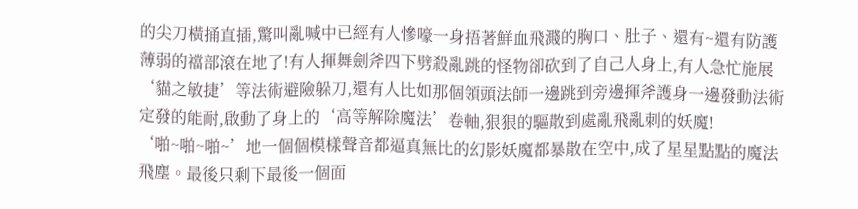的尖刀橫捅直插,驚叫亂喊中已經有人慘嚎一身捂著鮮血飛濺的胸口、肚子、還有~還有防護薄弱的襠部滾在地了!有人揮舞劍斧四下劈殺亂跳的怪物卻砍到了自己人身上,有人急忙施展‘貓之敏捷’等法術避險躲刀,還有人比如那個領頭法師一邊跳到旁邊揮斧護身一邊發動法術定發的能耐,啟動了身上的‘高等解除魔法’卷軸,狠狠的驅散到處亂飛亂刺的妖魔!
‘啪~啪~啪~’地一個個模樣聲音都逼真無比的幻影妖魔都暴散在空中,成了星星點點的魔法飛塵。最後只剩下最後一個面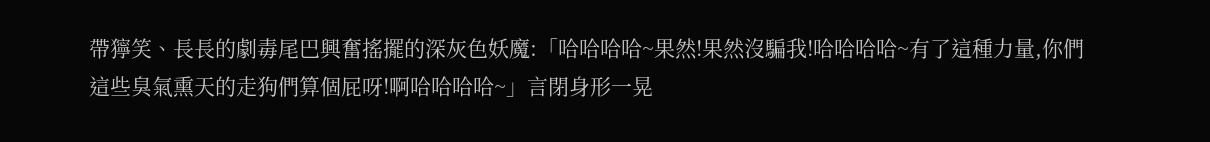帶獰笑、長長的劇毒尾巴興奮搖擺的深灰色妖魔:「哈哈哈哈~果然!果然沒騙我!哈哈哈哈~有了這種力量,你們這些臭氣熏天的走狗們算個屁呀!啊哈哈哈哈~」言閉身形一晃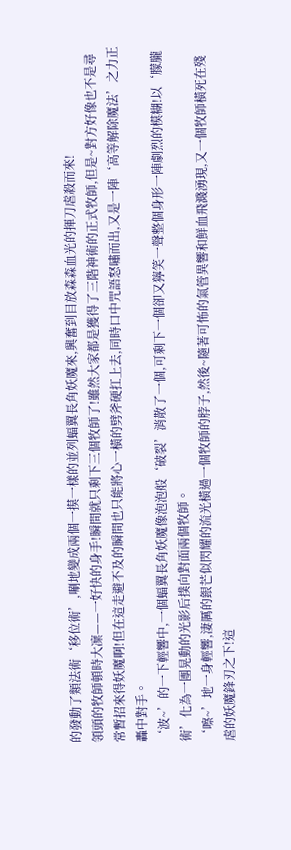的發動了類法術‘移位術’,唰地變成兩個一摸一樣的並列蝠翼長角妖魔來,興奮到目放森森血光的揮刀虐殺而來!
領頭的牧師頓時大凜——一好快的身手!瞬間就只剩下三個牧師了!雖然大家都是獲得了三階神術的正式牧師,但是~對方好像也不是尋常暫招來得妖魔啊!但在這走避不及的瞬間也只能將心一橫的劈斧硬扛上去,同時口中咒語怒嘯而出,又是一陣‘高等解除魔法’之力正轟中對手。
‘波~’的一下輕響中,一個蝠翼長角妖魔像泡泡般‘破裂’消散了一個,可剩下一個卻又獰笑一聲整個身形一陣劇烈的模糊!以‘朦朧術’化為一團晃動的光影后撲向對面兩個牧師。
‘嚓~’地一身輕響,淒厲的銀芒似閃耀的流光橫過一個牧師的脖子,然後~隨著可怖的氣管異響和鮮血飛濺湧現,又一個牧師橫死在殘虐的妖魔鋒刃之下!這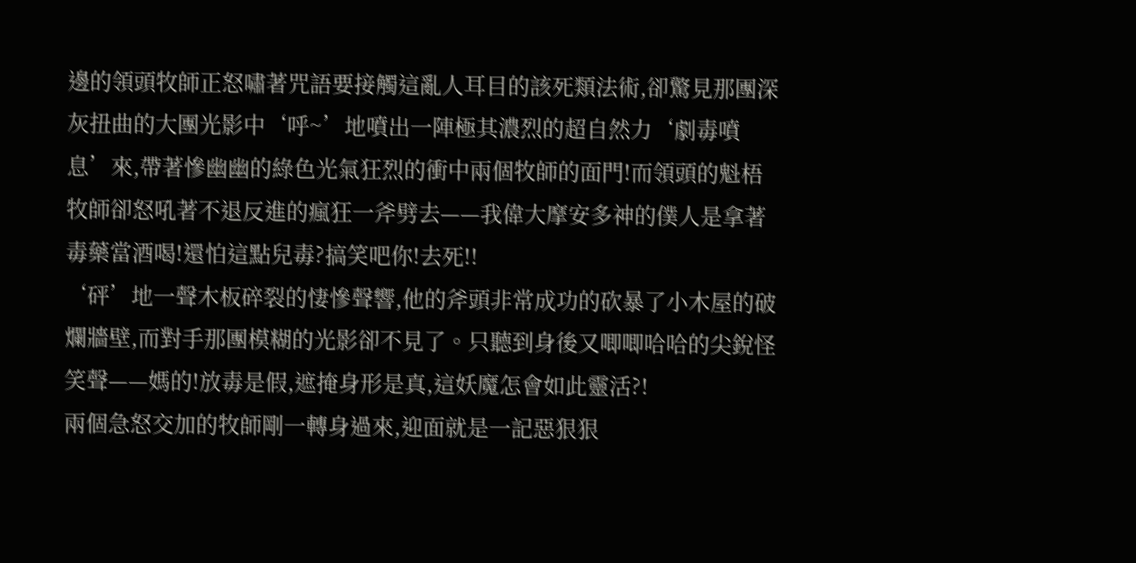邊的領頭牧師正怒嘯著咒語要接觸這亂人耳目的該死類法術,卻驚見那團深灰扭曲的大團光影中‘呼~’地噴出一陣極其濃烈的超自然力‘劇毒噴息’來,帶著慘幽幽的綠色光氣狂烈的衝中兩個牧師的面門!而領頭的魁梧牧師卻怒吼著不退反進的瘋狂一斧劈去——我偉大摩安多神的僕人是拿著毒藥當酒喝!還怕這點兒毒?搞笑吧你!去死!!
‘砰’地一聲木板碎裂的悽慘聲響,他的斧頭非常成功的砍暴了小木屋的破爛牆壁,而對手那團模糊的光影卻不見了。只聽到身後又唧唧哈哈的尖銳怪笑聲——媽的!放毒是假,遮掩身形是真,這妖魔怎會如此靈活?!
兩個急怒交加的牧師剛一轉身過來,迎面就是一記惡狠狠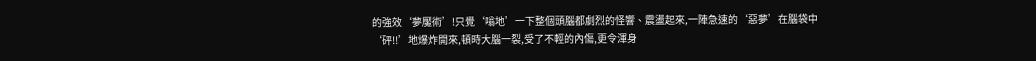的強效‘夢魘術’!只覺‘嗡地’一下整個頭腦都劇烈的怪響、震盪起來,一陣急速的‘惡夢’在腦袋中‘砰!!’地爆炸開來,頓時大腦一裂,受了不輕的內傷,更令渾身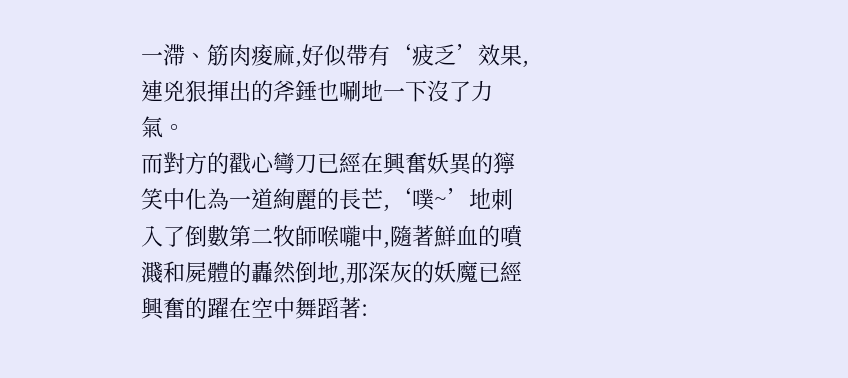一滯、筋肉痠麻,好似帶有‘疲乏’效果,連兇狠揮出的斧錘也唰地一下沒了力氣。
而對方的戳心彎刀已經在興奮妖異的獰笑中化為一道絢麗的長芒,‘噗~’地刺入了倒數第二牧師喉嚨中,隨著鮮血的噴濺和屍體的轟然倒地,那深灰的妖魔已經興奮的躍在空中舞蹈著: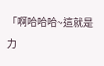「啊哈哈哈~這就是力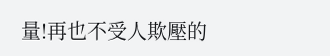量!再也不受人欺壓的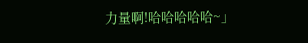力量啊!哈哈哈哈哈~」